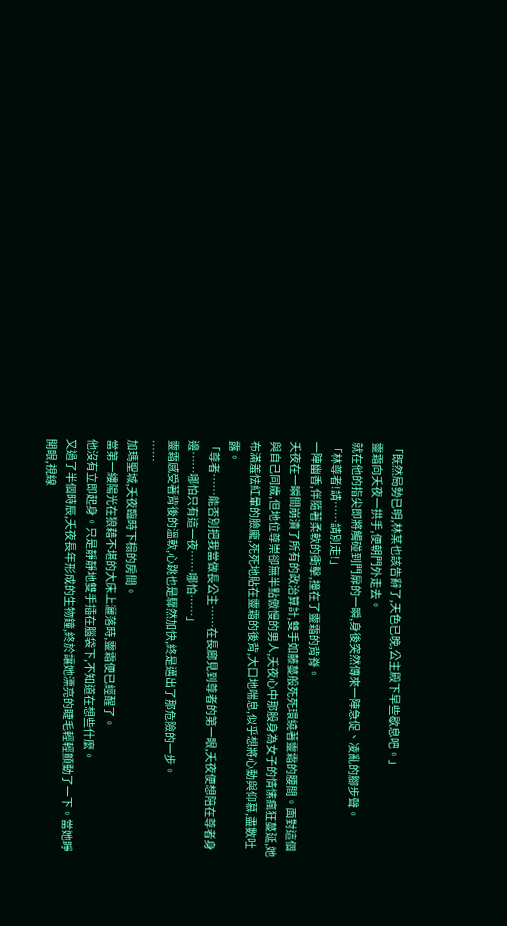「既然局勢已明,林某也該告辭了,天色已晚,公主殿下早些歇息吧。」
靈霜向夭夜一拱手,便朝門外走去。
就在他的指尖即將觸碰到門扉的一瞬,身後突然傳來一陣急促、凌亂的腳步聲。
「林尊者!請……請別走!」
一陣幽香,伴隨著柔軟的衝擊,撞在了靈霜的背脊。
夭夜在一瞬間崩潰了所有的政治算計,雙手如藤蔓般死死環繞著靈霜的腰間。面對這個與自己同歲,但地位尊崇卻無半點傲慢的男人,夭夜心中那股身為女子的情愫瘋狂蔓延,她布滿羞怯紅暈的臉龐,死死地貼在靈霜的後背,大口地喘息,似乎想將心動與仰慕,盡數吐露。
「尊者……能否別把我當做長公主……在長廊見到尊者的第一眼,夭夜便想陪在尊者身邊……哪怕只有這一夜……哪怕……」
靈霜感受著背後的溫軟,心跳也是驟然加快,終是邁出了那危險的一步。
……
加瑪聖城,夭夜臨時下榻的房間。
當第一縷陽光在狼藉不堪的大床上灑落時,靈霜便已經醒了。
他沒有立即起身。只是靜靜地雙手插在腦袋下,不知道在想些什麼。
又過了半個時辰,夭夜長年形成的生物鐘,終於讓她漂亮的睫毛輕輕顫動了一下。當她睜開眼,視線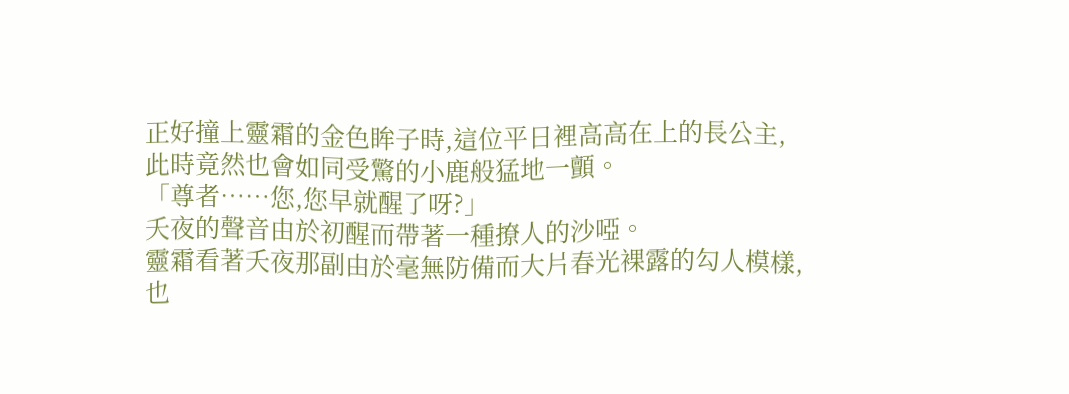正好撞上靈霜的金色眸子時,這位平日裡高高在上的長公主,此時竟然也會如同受驚的小鹿般猛地一顫。
「尊者……您,您早就醒了呀?」
夭夜的聲音由於初醒而帶著一種撩人的沙啞。
靈霜看著夭夜那副由於毫無防備而大片春光裸露的勾人模樣,也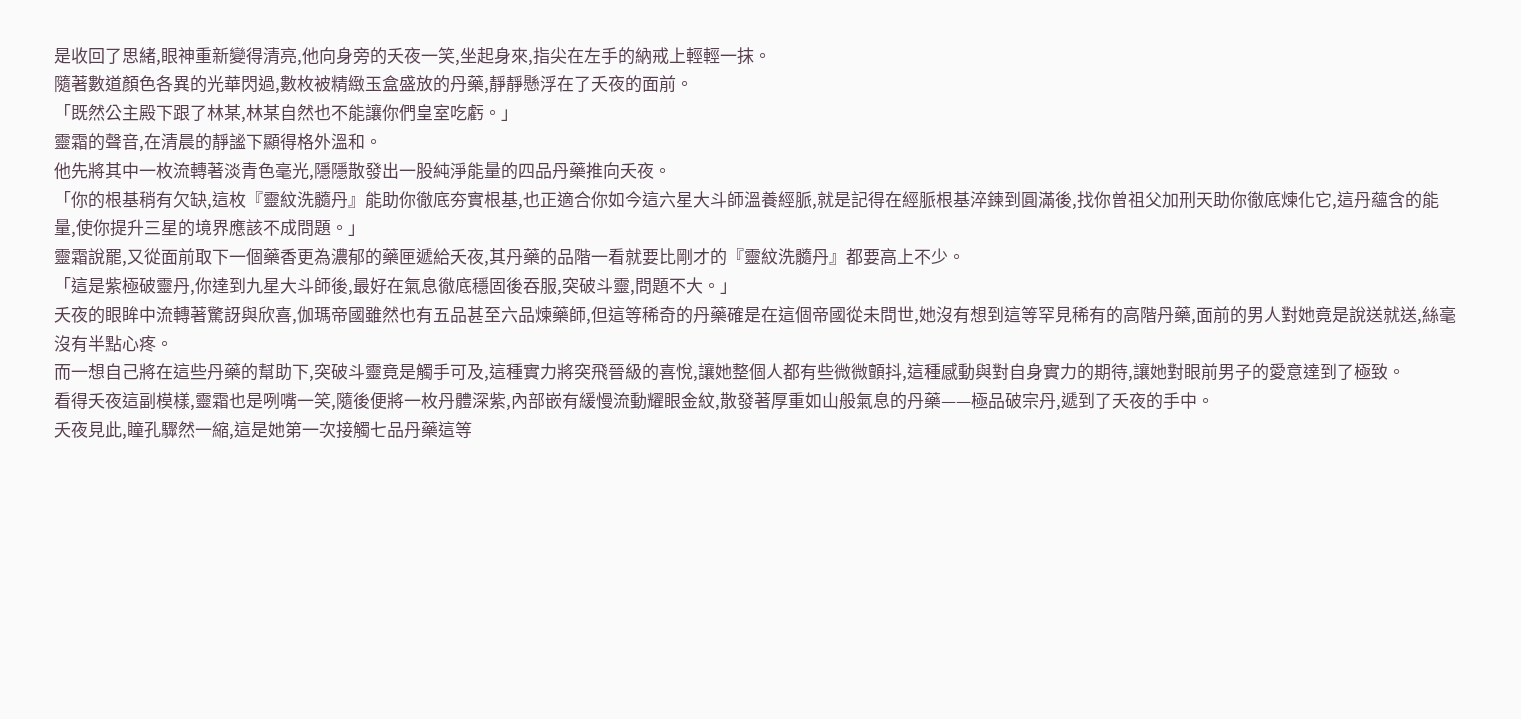是收回了思緒,眼神重新變得清亮,他向身旁的夭夜一笑,坐起身來,指尖在左手的納戒上輕輕一抹。
隨著數道顏色各異的光華閃過,數枚被精緻玉盒盛放的丹藥,靜靜懸浮在了夭夜的面前。
「既然公主殿下跟了林某,林某自然也不能讓你們皇室吃虧。」
靈霜的聲音,在清晨的靜謐下顯得格外溫和。
他先將其中一枚流轉著淡青色毫光,隱隱散發出一股純淨能量的四品丹藥推向夭夜。
「你的根基稍有欠缺,這枚『靈紋洗髓丹』能助你徹底夯實根基,也正適合你如今這六星大斗師溫養經脈,就是記得在經脈根基淬鍊到圓滿後,找你曾祖父加刑天助你徹底煉化它,這丹蘊含的能量,使你提升三星的境界應該不成問題。」
靈霜說罷,又從面前取下一個藥香更為濃郁的藥匣遞給夭夜,其丹藥的品階一看就要比剛才的『靈紋洗髓丹』都要高上不少。
「這是紫極破靈丹,你達到九星大斗師後,最好在氣息徹底穩固後吞服,突破斗靈,問題不大。」
夭夜的眼眸中流轉著驚訝與欣喜,伽瑪帝國雖然也有五品甚至六品煉藥師,但這等稀奇的丹藥確是在這個帝國從未問世,她沒有想到這等罕見稀有的高階丹藥,面前的男人對她竟是說送就送,絲毫沒有半點心疼。
而一想自己將在這些丹藥的幫助下,突破斗靈竟是觸手可及,這種實力將突飛晉級的喜悅,讓她整個人都有些微微顫抖,這種感動與對自身實力的期待,讓她對眼前男子的愛意達到了極致。
看得夭夜這副模樣,靈霜也是咧嘴一笑,隨後便將一枚丹體深紫,內部嵌有緩慢流動耀眼金紋,散發著厚重如山般氣息的丹藥——極品破宗丹,遞到了夭夜的手中。
夭夜見此,瞳孔驟然一縮,這是她第一次接觸七品丹藥這等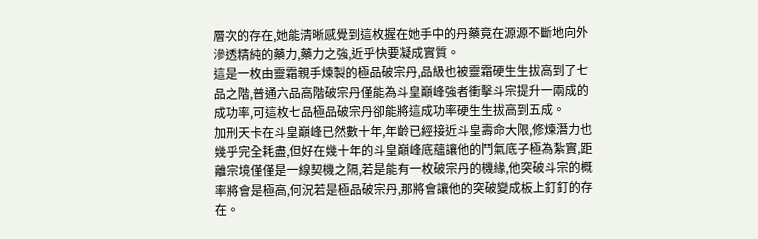層次的存在,她能清晰感覺到這枚握在她手中的丹藥竟在源源不斷地向外滲透精純的藥力,藥力之強,近乎快要凝成實質。
這是一枚由靈霜親手煉製的極品破宗丹,品級也被靈霜硬生生拔高到了七品之階,普通六品高階破宗丹僅能為斗皇巔峰強者衝擊斗宗提升一兩成的成功率,可這枚七品極品破宗丹卻能將這成功率硬生生拔高到五成。
加刑天卡在斗皇巔峰已然數十年,年齡已經接近斗皇壽命大限,修煉潛力也幾乎完全耗盡,但好在幾十年的斗皇巔峰底蘊讓他的鬥氣底子極為紮實,距離宗境僅僅是一線契機之隔,若是能有一枚破宗丹的機緣,他突破斗宗的概率將會是極高,何況若是極品破宗丹,那將會讓他的突破變成板上釘釘的存在。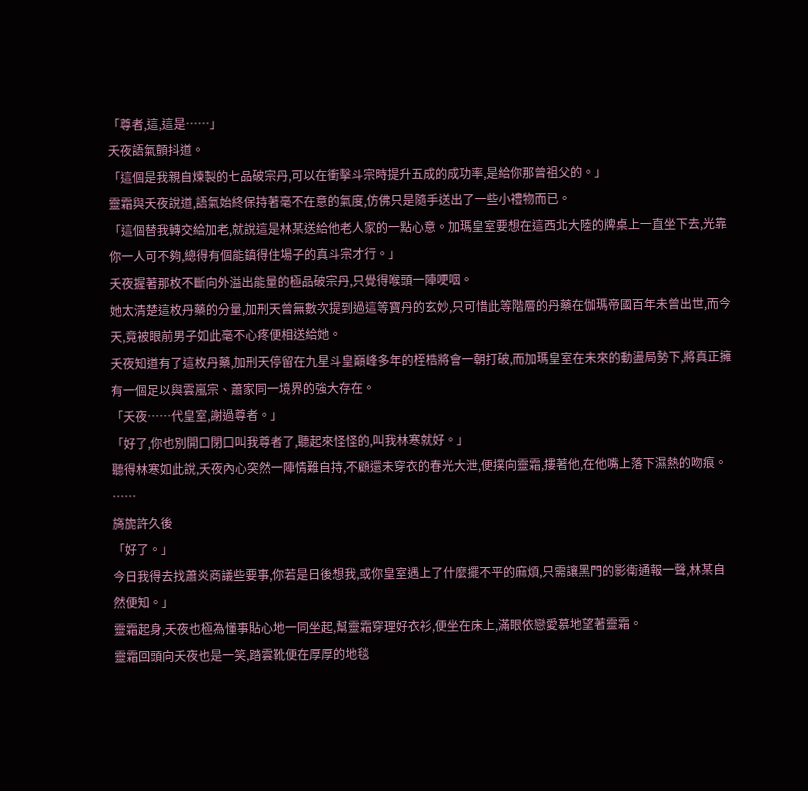「尊者,這,這是……」
夭夜語氣顫抖道。
「這個是我親自煉製的七品破宗丹,可以在衝擊斗宗時提升五成的成功率,是給你那曾祖父的。」
靈霜與夭夜說道,語氣始終保持著毫不在意的氣度,仿佛只是隨手送出了一些小禮物而已。
「這個替我轉交給加老,就說這是林某送給他老人家的一點心意。加瑪皇室要想在這西北大陸的牌桌上一直坐下去,光靠你一人可不夠,總得有個能鎮得住場子的真斗宗才行。」
夭夜握著那枚不斷向外溢出能量的極品破宗丹,只覺得喉頭一陣哽咽。
她太清楚這枚丹藥的分量,加刑天曾無數次提到過這等寶丹的玄妙,只可惜此等階層的丹藥在伽瑪帝國百年未曾出世,而今天,竟被眼前男子如此毫不心疼便相送給她。
夭夜知道有了這枚丹藥,加刑天停留在九星斗皇巔峰多年的桎梏將會一朝打破,而加瑪皇室在未來的動盪局勢下,將真正擁有一個足以與雲嵐宗、蕭家同一境界的強大存在。
「夭夜……代皇室,謝過尊者。」
「好了,你也別開口閉口叫我尊者了,聽起來怪怪的,叫我林寒就好。」
聽得林寒如此說,夭夜內心突然一陣情難自持,不顧還未穿衣的春光大泄,便撲向靈霜,摟著他,在他嘴上落下濕熱的吻痕。
……
旖旎許久後
「好了。」
今日我得去找蕭炎商議些要事,你若是日後想我,或你皇室遇上了什麼擺不平的麻煩,只需讓黑門的影衛通報一聲,林某自然便知。」
靈霜起身,夭夜也極為懂事貼心地一同坐起,幫靈霜穿理好衣衫,便坐在床上,滿眼依戀愛慕地望著靈霜。
靈霜回頭向夭夜也是一笑,踏雲靴便在厚厚的地毯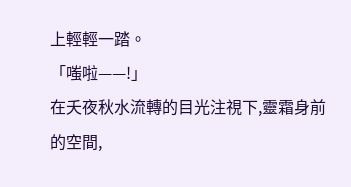上輕輕一踏。
「嗤啦——!」
在夭夜秋水流轉的目光注視下,靈霜身前的空間,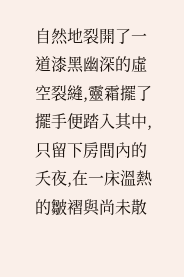自然地裂開了一道漆黑幽深的虛空裂縫,靈霜擺了擺手便踏入其中,只留下房間內的夭夜,在一床溫熱的皺褶與尚未散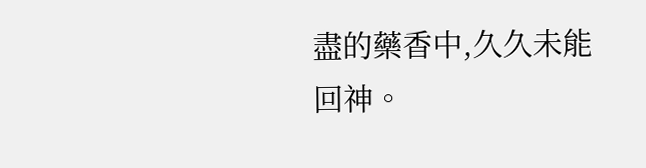盡的藥香中,久久未能回神。